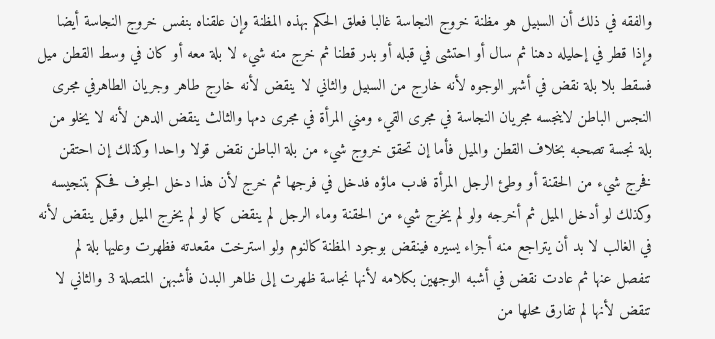والفقه في ذلك أن السبيل هو مظنة خروج النجاسة غالبا فعلق الحكم بهذه المظنة وإن علقناه بنفس خروج النجاسة أيضا وإذا قطر في إحليله دهنا ثم سال أو احتشى في قبله أو بدر قطنا ثم خرج منه شيء لا بلة معه أو كان في وسط القطن ميل فسقط بلا بلة نقض في أشهر الوجوه لأنه خارج من السبيل والثاني لا ينقض لأنه خارج طاهر وجريان الطاهرفي مجرى النجس الباطن لاينجسه مجريان النجاسة في مجرى القيء ومني المرأة في مجرى دمها والثالث ينقض الدهن لأنه لا يخلو من بلة نجسة تصحبه بخلاف القطن والميل فأما إن تحقق خروج شيء من بلة الباطن نقض قولا واحدا وكذلك إن احتقن فخرج شيء من الحقنة أو وطئ الرجل المرأة فدب ماؤه فدخل في فرجها ثم خرج لأن هذا دخل الجوف فحكم بتنجيسه وكذلك لو أدخل الميل ثم أخرجه ولو لم يخرج شيء من الحقنة وماء الرجل لم ينقض كما لو لم يخرج الميل وقيل ينقض لأنه في الغالب لا بد أن يتراجع منه أجزاء يسيره فينقض بوجود المظنة كالنوم ولو استرخت مقعدته فظهرت وعليها بلة لم تنفصل عنها ثم عادت نقض في أشبه الوجهين بكلامه لأنها نجاسة ظهرت إلى ظاهر البدن فأشبهن المتصلة 3 والثاني لا تنقض لأنها لم تفارق محلها من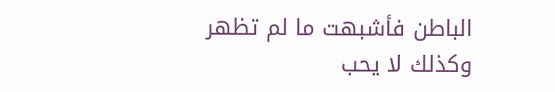الباطن فأشبهت ما لم تظهر وكذلك لا يحب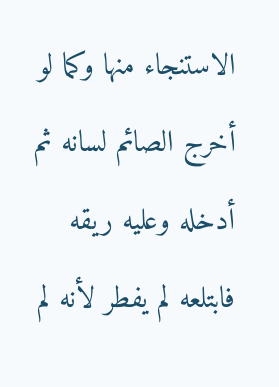الاستنجاء منها وكما لو أخرج الصائم لسانه ثم أدخله وعليه ريقه فابتلعه لم يفطر لأنه لم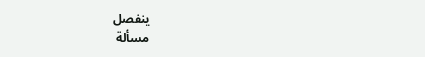ينفصل
مسألة